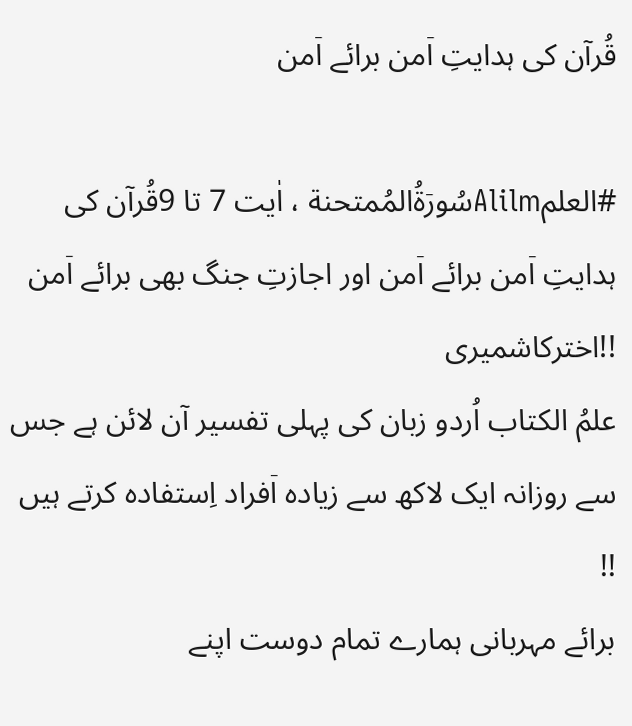قُرآن کی ہدایتِ اٙمن برائے اٙمن

#العلمAlilmسُورٙةُالمُمتحنة ، اٰیت 7 تا 9قُرآن کی ہدایتِ اٙمن برائے اٙمن اور اجازتِ جنگ بھی برائے اٙمن !!اخترکاشمیری
علمُ الکتاب اُردو زبان کی پہلی تفسیر آن لائن ہے جس سے روزانہ ایک لاکھ سے زیادہ اٙفراد اِستفادہ کرتے ہیں !!
برائے مہربانی ہمارے تمام دوست اپنے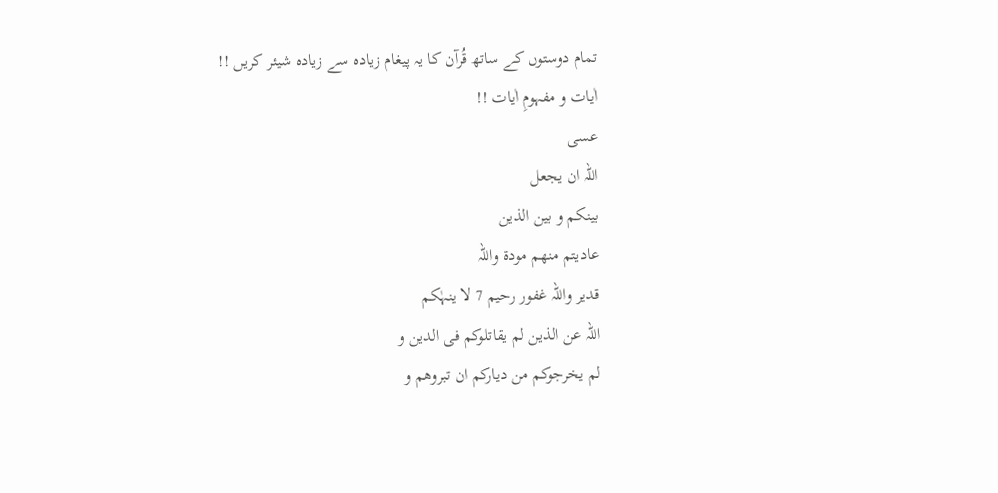تمام دوستوں کے ساتھ قُرآن کا یہ پیغام زیادہ سے زیادہ شیئر کریں !!
اٰیات و مفہومِ اٰیات !!
عسی
اللہ ان یجعل
بینکم و بین الذین
عادیتم منھم مودة واللہ
قدیر واللہ غفور رحیم 7 لا ینہٰکم
اللہ عن الذین لم یقاتلوکم فی الدین و
لم یخرجوکم من دیارکم ان تبروھم و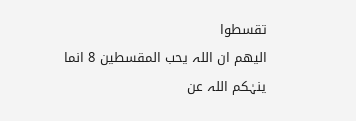تقسطوا
الیھم ان اللہ یحب المقسطین 8 انما ینہٰکم اللہ عن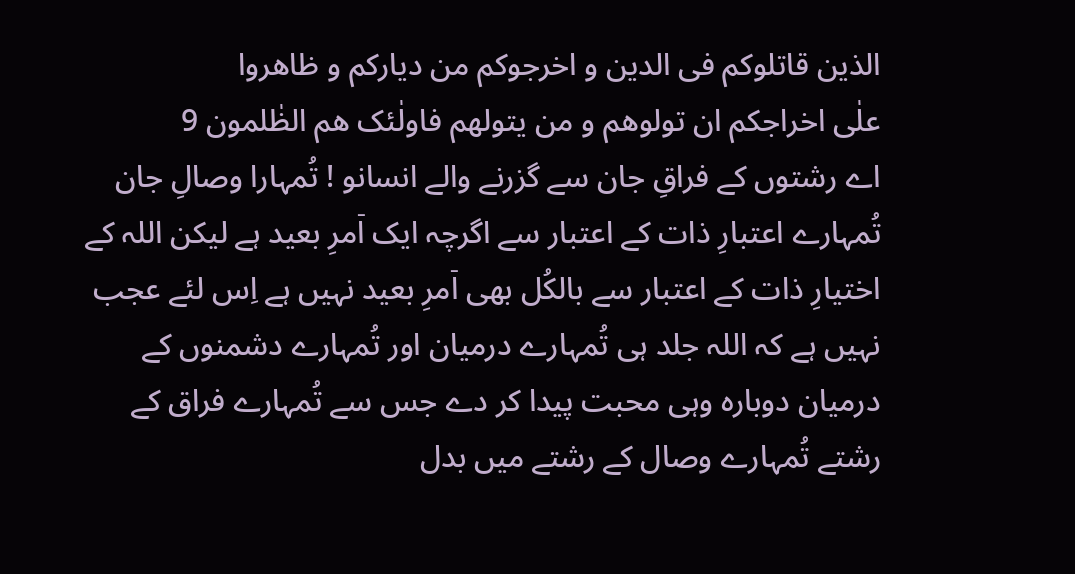الذین قاتلوکم فی الدین و اخرجوکم من دیارکم و ظاھروا
علٰی اخراجکم ان تولوھم و من یتولھم فاولٰئک ھم الظٰلمون 9
اے رشتوں کے فراقِ جان سے گزرنے والے انسانو ! تُمہارا وصالِ جان تُمہارے اعتبارِ ذات کے اعتبار سے اگرچہ ایک اٙمرِ بعید ہے لیکن اللہ کے اختیارِ ذات کے اعتبار سے بالکُل بھی اٙمرِ بعید نہیں ہے اِس لئے عجب نہیں ہے کہ اللہ جلد ہی تُمہارے درمیان اور تُمہارے دشمنوں کے درمیان دوبارہ وہی محبت پیدا کر دے جس سے تُمہارے فراق کے رشتے تُمہارے وصال کے رشتے میں بدل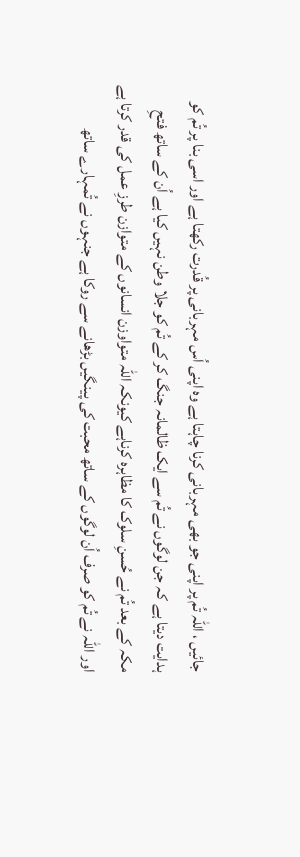جائیں ، اللہ تُم پر اپنی جو بھی مہربانی کرنا چاہتا ہے وہ اپنی اُس مہربانی پر قُدرت رکھتا ہے اور اسی بنا پر تُم کو ہدایت دیتا ہے کہ جن لوگوں نے تُم سے ایک ظالمانہ جنگ کر کے تُم کو جلا وطن نہیں کیا ہے اُن کے ساتھ فتحِ مکہ کے بعد تُم نے حُسنِ سلوک کا مظاہرہ کرناہے کیونکہ اللہ متواوزن انسانوں کے متوازن طرزِ عمل کی قدر کرتا ہے اور اللہ نے تُم کو صرف اُن لوگوں کے ساتھ محبت کی پینگیں بڑھانے سے روکا ہے جنہوں نے تُمہارے ساتھ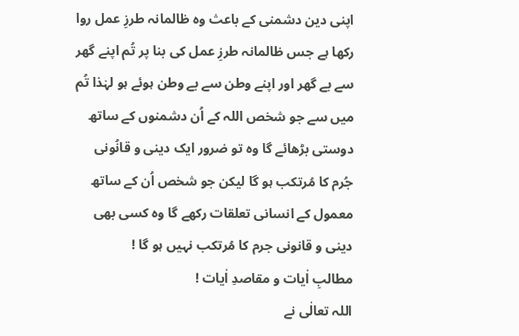اپنی دین دشمنی کے باعث وہ ظالمانہ طرزِ عمل روا رکھا ہے جس ظالمانہ طرزِ عمل کی بنا پر تُم اپنے گھر سے بے گھر اور اپنے وطن سے بے وطن ہوئے ہو لہٰذا تُم میں سے جو شخص اللہ کے اُن دشمنوں کے ساتھ دوستی بڑھائے گا وہ تو ضرور ایک دینی و قانُونی جُرم کا مُرتکب ہو گا لیکن جو شخص اُن کے ساتھ معمول کے انسانی تعلقات رکھے گا وہ کسی بھی دینی و قانونی جرم کا مُرتکب نہیں ہو گا !
مطالبِ اٰیات و مقاصدِ اٰیات !
اللہ تعالٰی نے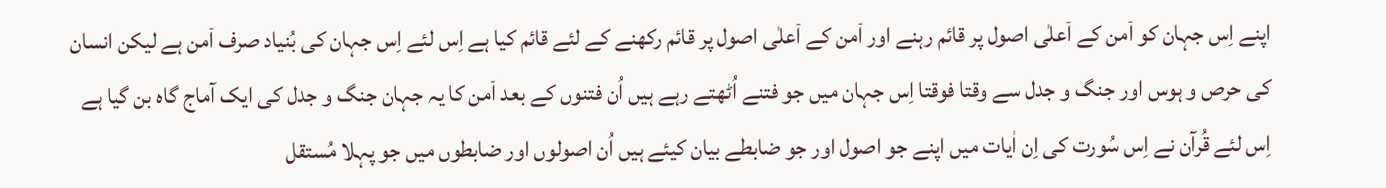اپنے اِس جہان کو اٙمن کے اٙعلٰی اصول پر قائم رہنے اور اٙمن کے اٙعلٰی اصول پر قائم رکھنے کے لئے قائم کیا ہے اِس لئے اِس جہان کی بُنیاد صرف اٙمن ہے لیکن انسان کی حرص و ہوس اور جنگ و جدل سے وقتا فوقتا اِس جہان میں جو فتنے اُٹھتے رہے ہیں اُن فتنوں کے بعد اٙمن کا یہ جہان جنگ و جدل کی ایک آماج گاہ بن گیا ہے اِس لئے قُرآن نے اِس سُورت کی اِن اٰیات میں اپنے جو اصول اور جو ضابطے بیان کیئے ہیں اُن اصولوں اور ضابطوں میں جو پہلا مُستقل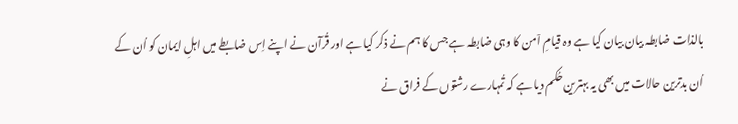بالذات ضابطہ بیان بیان کیا ہے وہ قیامِ اٙمن کا وہی ضابطہ ہے جس کا ہم نے ذکر کیا ہے اور قُرآن نے اپنے اِس ضابطے میں اہلِ ایمان کو اُن کے اُن بدترین حالات میں بھی یہ بہترین حُکم دیا ہے کہ تُمہارے رشتوں کے فراق نے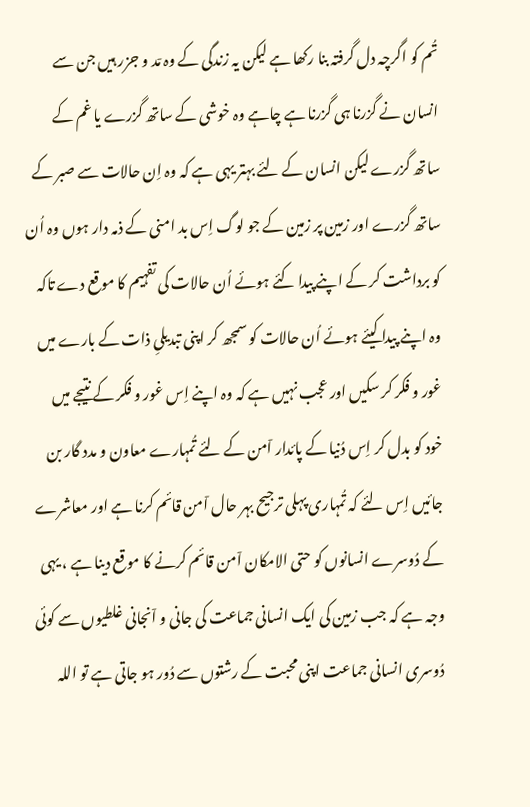تُم کو اگرچہ دل گرفتہ بنا رکھا ہے لیکن یہ زندگی کے وہ مٙد و جزر ہیں جن سے انسان نے گزرنا ہی گزرنا ہے چاہے وہ خوشی کے ساتھ گزرے یا غم کے ساتھ گزرے لیکن انسان کے لئے بہتر یہی ہے کہ وہ اِن حالات سے صبر کے ساتھ گزرے اور زمین پر زمین کے جو لوگ اِس بد امنی کے ذمہ دار ہوں وہ اُن کو برداشت کر کے اپنے پیدا کئے ہوئے اُن حالات کی تفہیم کا موقع دے تاکہ وہ اپنے پیدا کیئے ہوئے اُن حالات کو سمجھ کر اپنی تبدیلیِ ذات کے بارے میں غور و فکر کر سکیں اور عجب نہیں ہے کہ وہ اپنے اِس غور و فکر کے نتیجے میں خود کو بدل کر اِس دُنیا کے پائدار اٙمن کے لئے تُمہارے معاون و مدد گار بن جائیں اِس لئے کہ تُمہاری پہلی ترجیح بہر حال اٙمن قائم کرنا ہے اور معاشرے کے دُوسرے انسانوں کو حتی الامکان اٙمن قائم کرنے کا موقع دینا ہے ، یہی وجہ ہے کہ جب زمین کی ایک انسانی جماعت کی جانی و اٙنجانی غلطیوں سے کوئی دُوسری انسانی جماعت اپنی محبت کے رشتوں سے دُور ہو جاتی ہے تو اللہ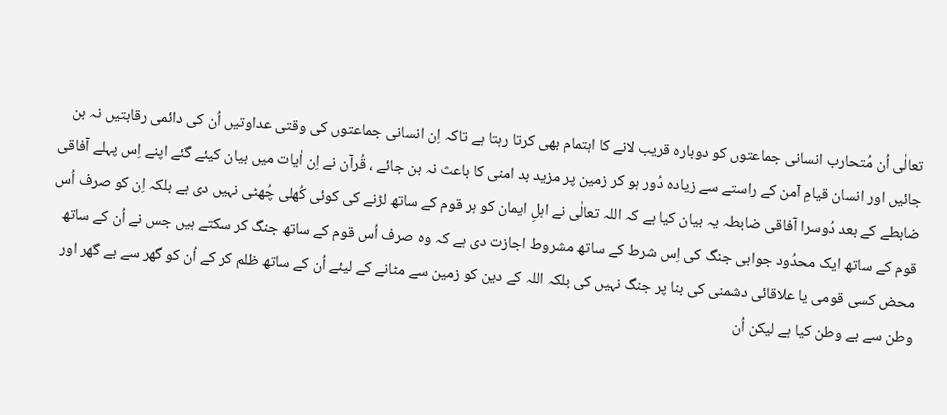تعالٰی اُن مُتحارب انسانی جماعتوں کو دوبارہ قریب لانے کا اہتمام بھی کرتا رہتا ہے تاکہ اِن انسانی جماعتوں کی وقتی عداوتیں اُن کی دائمی رقابتیں نہ بن جائیں اور انسان قیامِ اٙمن کے راستے سے زیادہ دُور ہو کر زمین پر مزید بد امنی کا باعث نہ بن جائے ، قُرآن نے اِن اٰیات میں بیان کیئے گئے اپنے اِس پہلے آفاقی ضابطے کے بعد دُوسرا آفاقی ضابطہ یہ بیان کیا ہے کہ اللہ تعالٰی نے اہلِ ایمان کو ہر قوم کے ساتھ لڑنے کی کوئی کُھلی چُھٹی نہیں دی ہے بلکہ اِن کو صرف اُس قوم کے ساتھ ایک محدُود جوابی جنگ کی اِس شرط کے ساتھ مشروط اجازت دی ہے کہ وہ صرف اُس قوم کے ساتھ جنگ کر سکتے ہیں جس نے اُن کے ساتھ محض کسی قومی یا علاقائی دشمنی کی بنا پر جنگ نہیں کی بلکہ اللہ کے دین کو زمین سے مٹانے کے لیئے اُن کے ساتھ ظلم کر کے اُن کو گھر سے بے گھر اور وطن سے بے وطن کیا ہے لیکن اُن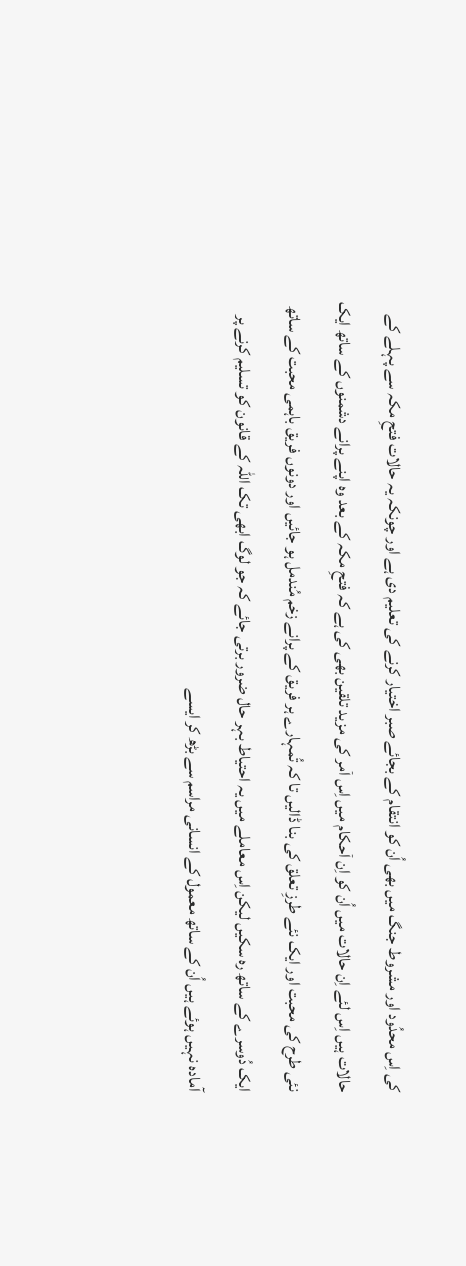کی اِس محدُود اور مشروط جنگ میں بھی اُن کو انتقام کے بجائے صبر اختیار کرنے کی تعلیم دی ہے اور چونکہ یہ حالات فتحِ مکہ سے پہلے کے حالات ہیں اِس لئے اِن حالات میں اُن کو اِن اٙحکام میں اِس اٙمر کی مزید تلقین بھی کی ہے کہ فتحِ مکہ کے بعد وہ اپنے پرانے دشمنوں کے ساتھ ایک نئی طرح کی محبت اور ایک نئے طرزِ تعلق کی بنا ڈالیں تا کہ تُمہارے ہر فریق کے پرانے زخم مُندمل ہو جائیں اور دونوں فریق باہمی محبت کے ساتھ ایک دُوسرے کے ساتھ رہ سکیں لیکن اِس معاملے میں یہ احتیاط بہر حال ضرور برتی جائے کہ جو لوگ ابھی تک اللہ کے قانون کو تسلیم کرنے پر آمادہ نہیں ہوئے ہیں اُن کے ساتھ معمول کے انسانی مراسم سے بڑھ کر ایسے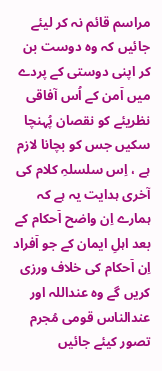مراسم قائم نہ کر لیئے جائیں کہ وہ دوست بن کر اپنی دوستی کے پردے میں اٙمن کے اُس آفاقی نظریئے کو نقصان پُہنچا سکیں جس کو بچانا لازم ہے ، اِس سلسلہِ کلام کی آخری ہدایت یہ ہے کہ ہمارے اِن واضح اٙحکام کے بعد اہلِ ایمان کے جو اٙفراد اِن اٙحکام کی خلاف ورزی کریں گے وہ عنداللہ اور عندالناس قومی مُجرم تصور کیئے جائیں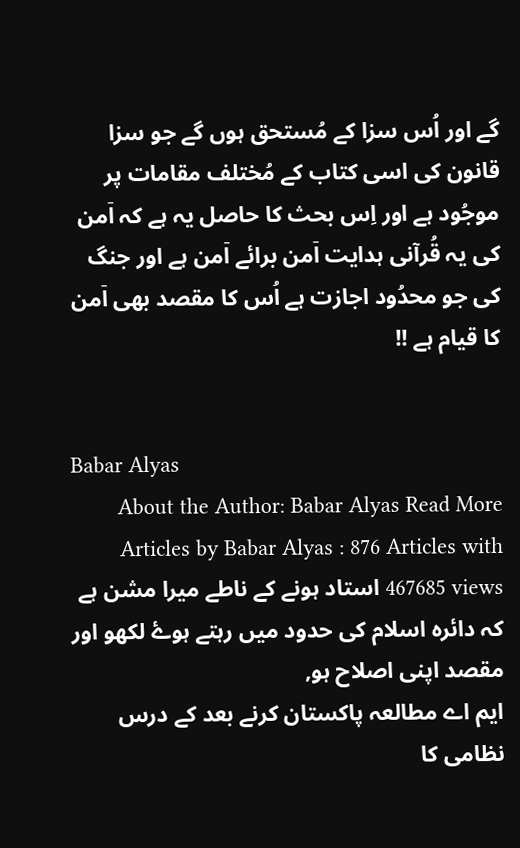گے اور اُس سزا کے مُستحق ہوں گے جو سزا قانون کی اسی کتاب کے مُختلف مقامات پر موجُود ہے اور اِس بحث کا حاصل یہ ہے کہ اٙمن کی یہ قُرآنی ہدایت اٙمن برائے اٙمن ہے اور جنگ کی جو محدُود اجازت ہے اُس کا مقصد بھی اٙمن کا قیام ہے !!


Babar Alyas
About the Author: Babar Alyas Read More Articles by Babar Alyas : 876 Articles with 467685 views استاد ہونے کے ناطے میرا مشن ہے کہ دائرہ اسلام کی حدود میں رہتے ہوۓ لکھو اور مقصد اپنی اصلاح ہو,
ایم اے مطالعہ پاکستان کرنے بعد کے درس نظامی کا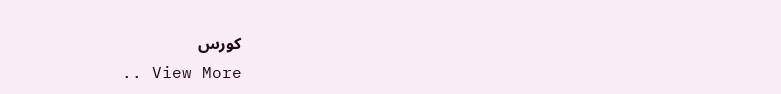کورس
.. View More